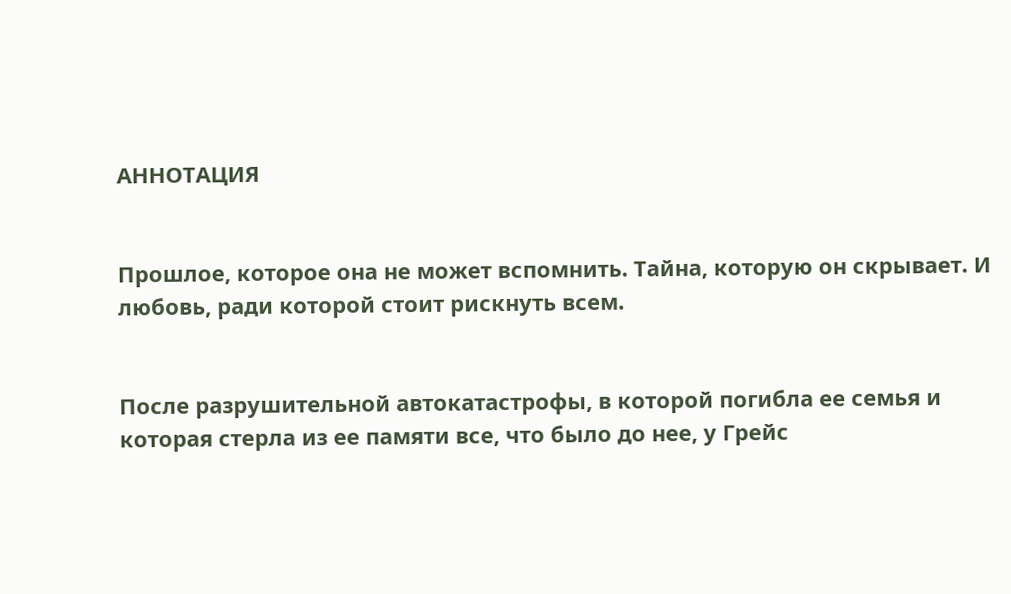АННОТАЦИЯ


Прошлое, которое она не может вспомнить. Тайна, которую он скрывает. И любовь, ради которой стоит рискнуть всем.


После разрушительной автокатастрофы, в которой погибла ее семья и которая стерла из ее памяти все, что было до нее, у Грейс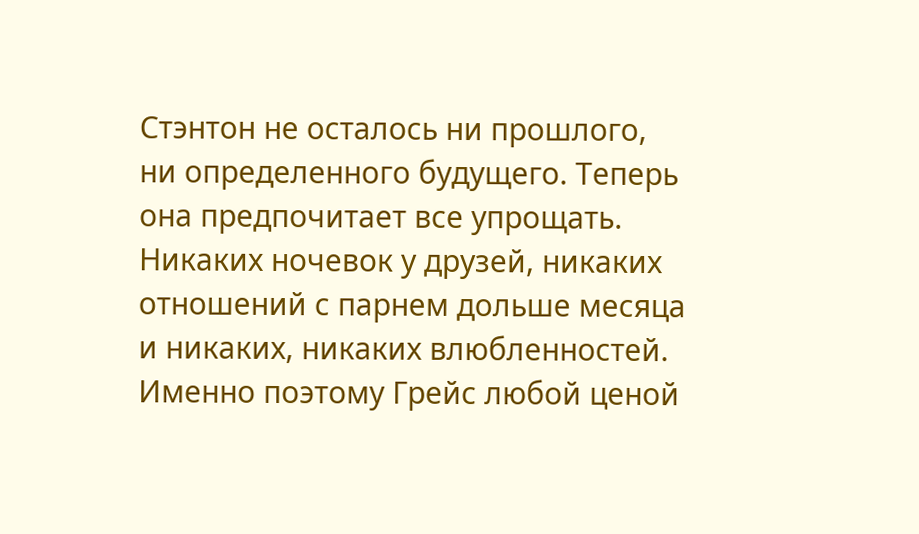Стэнтон не осталось ни прошлого, ни определенного будущего. Теперь она предпочитает все упрощать. Никаких ночевок у друзей, никаких отношений с парнем дольше месяца и никаких, никаких влюбленностей. Именно поэтому Грейс любой ценой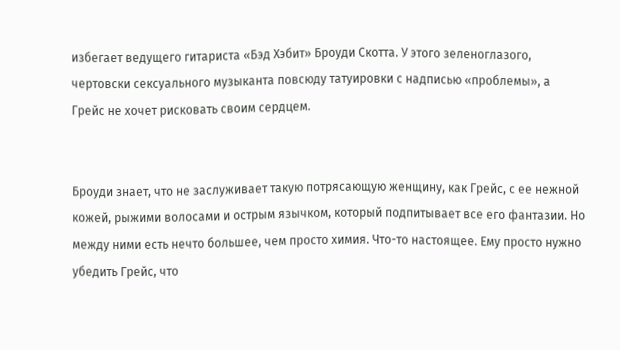избегает ведущего гитариста «Бэд Хэбит» Броуди Скотта. У этого зеленоглазого, чертовски сексуального музыканта повсюду татуировки с надписью «проблемы», а Грейс не хочет рисковать своим сердцем.


Броуди знает, что не заслуживает такую потрясающую женщину, как Грейс, с ее нежной кожей, рыжими волосами и острым язычком, который подпитывает все его фантазии. Но между ними есть нечто большее, чем просто химия. Что-то настоящее. Ему просто нужно убедить Грейс, что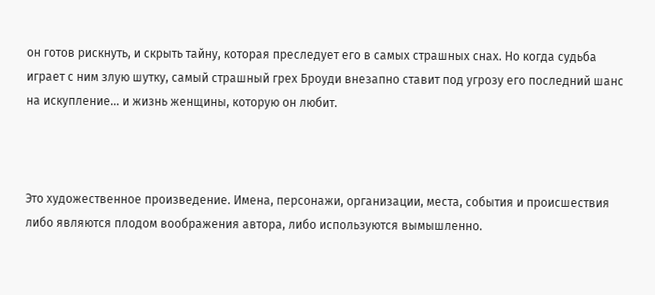он готов рискнуть, и скрыть тайну, которая преследует его в самых страшных снах. Но когда судьба играет с ним злую шутку, самый страшный грех Броуди внезапно ставит под угрозу его последний шанс на искупление… и жизнь женщины, которую он любит.



Это художественное произведение. Имена, персонажи, организации, места, события и происшествия либо являются плодом воображения автора, либо используются вымышленно.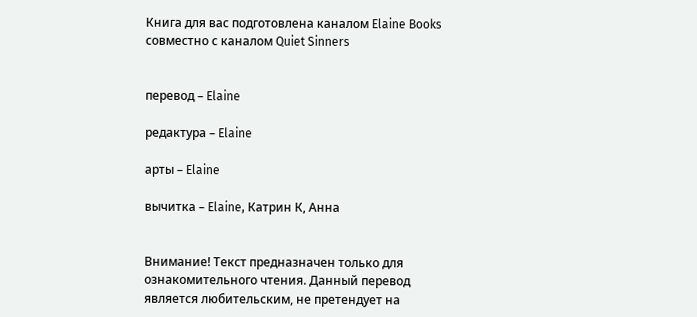Книга для вас подготовлена каналом Elaine Books совместно с каналом Quiet Sinners


перевод – Elaine

редактура – Elaine

арты – Elaine

вычитка – Elaine, Катрин К, Анна


Внимание! Текст предназначен только для ознакомительного чтения. Данный перевод является любительским, не претендует на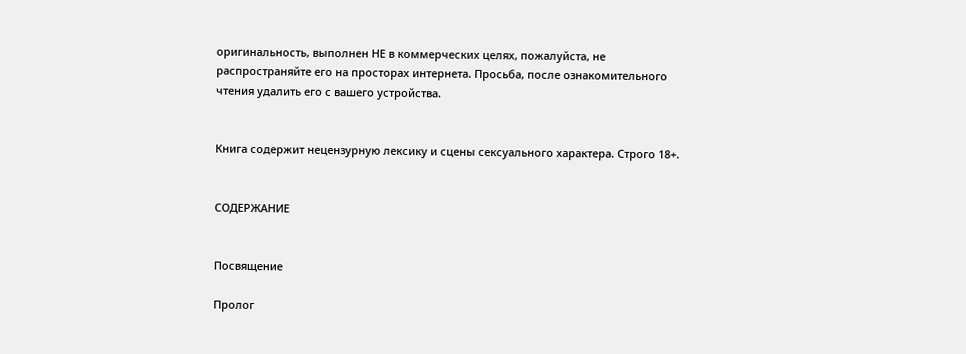оригинальность, выполнен НЕ в коммерческих целях, пожалуйста, не распространяйте его на просторах интернета. Просьба, после ознакомительного чтения удалить его с вашего устройства.


Книга содержит нецензурную лексику и сцены сексуального характера. Строго 18+.


СОДЕРЖАНИЕ


Посвящение

Пролог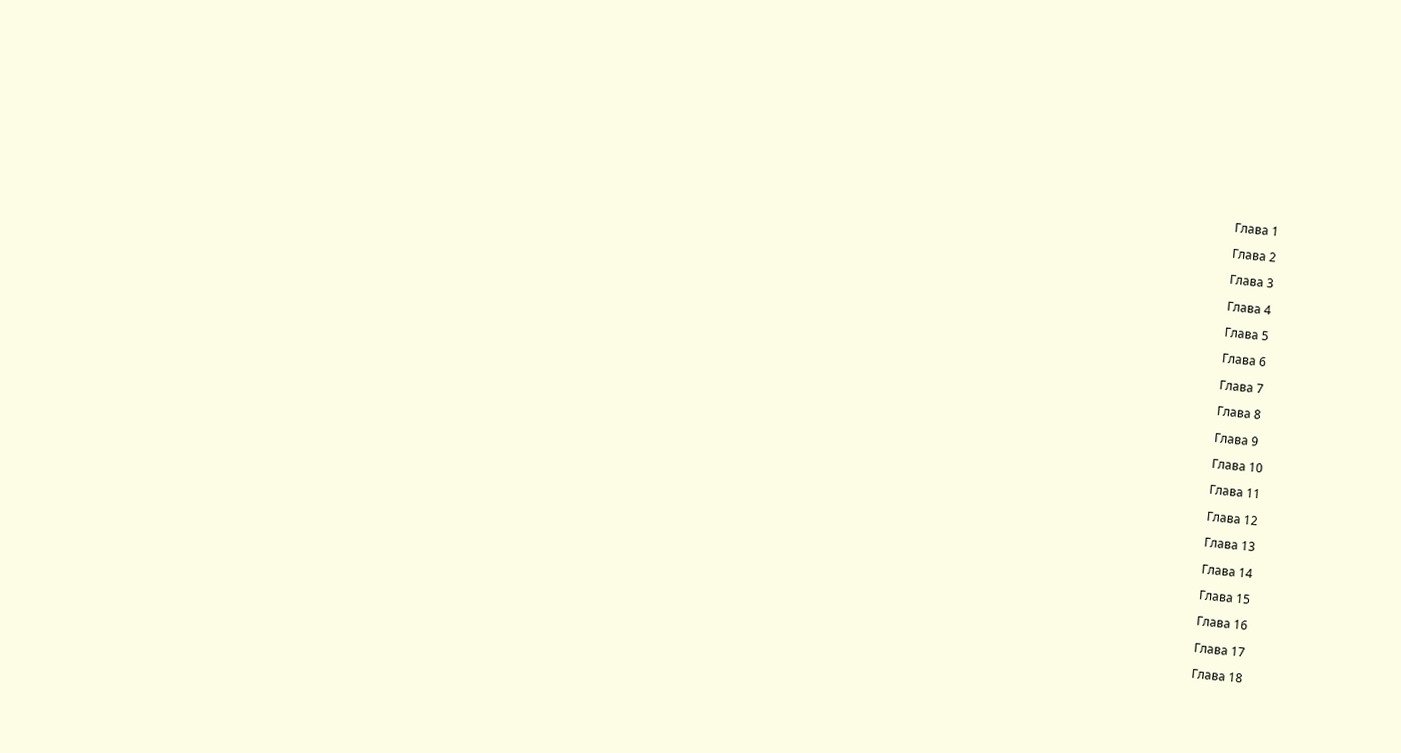Глава 1

Глава 2

Глава 3

Глава 4

Глава 5

Глава 6

Глава 7

Глава 8

Глава 9

Глава 10

Глава 11

Глава 12

Глава 13

Глава 14

Глава 15

Глава 16

Глава 17

Глава 18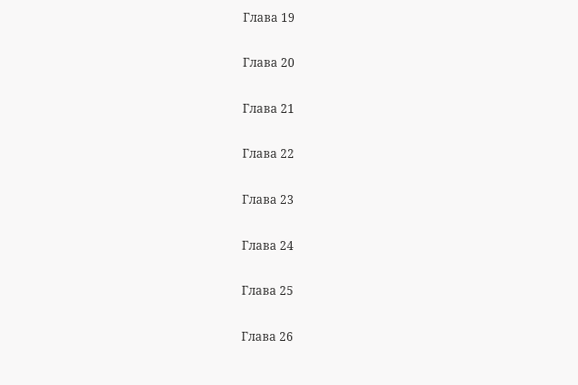Глава 19

Глава 20

Глава 21

Глава 22

Глава 23

Глава 24

Глава 25

Глава 26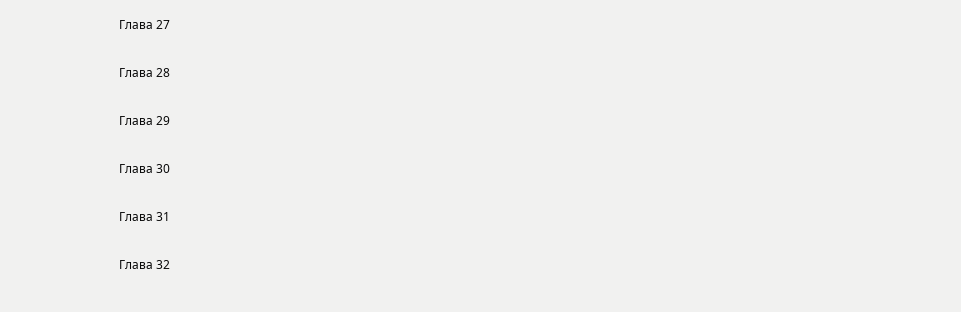Глава 27

Глава 28

Глава 29

Глава 30

Глава 31

Глава 32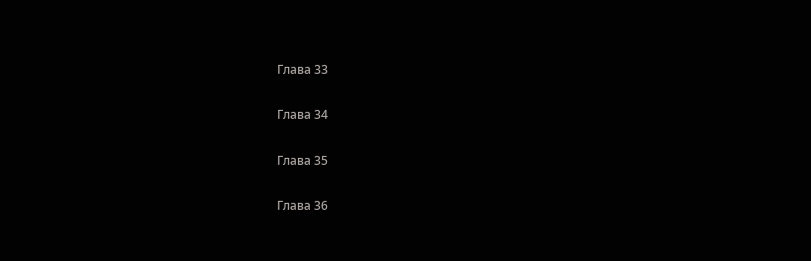Глава 33

Глава 34

Глава 35

Глава 36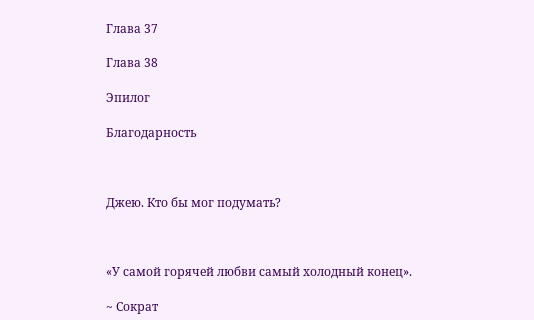Глава 37

Глава 38

Эпилог

Благодарность



Джею. Кто бы мог подумать?



«У самой горячей любви самый холодный конец».

~ Сократ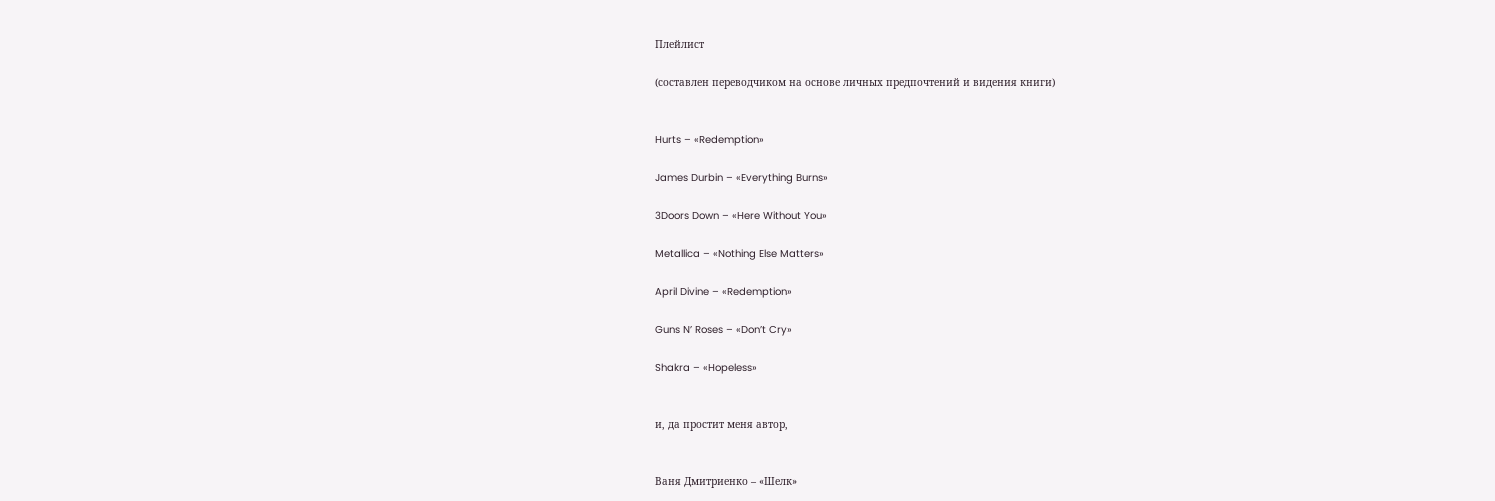Плейлист

(составлен переводчиком на основе личных предпочтений и видения книги)


Hurts – «Redemption»

James Durbin – «Everything Burns»

3Doors Down – «Here Without You»

Metallica – «Nothing Else Matters»

April Divine – «Redemption»

Guns N’ Roses – «Don’t Cry»

Shakra – «Hopeless»


и, да простит меня автор,


Ваня Дмитриенко – «Шелк»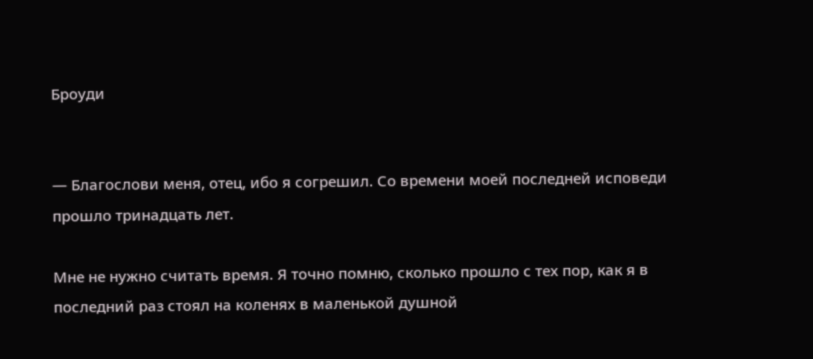Броуди


— Благослови меня, отец, ибо я согрешил. Со времени моей последней исповеди прошло тринадцать лет.

Мне не нужно считать время. Я точно помню, сколько прошло с тех пор, как я в последний раз стоял на коленях в маленькой душной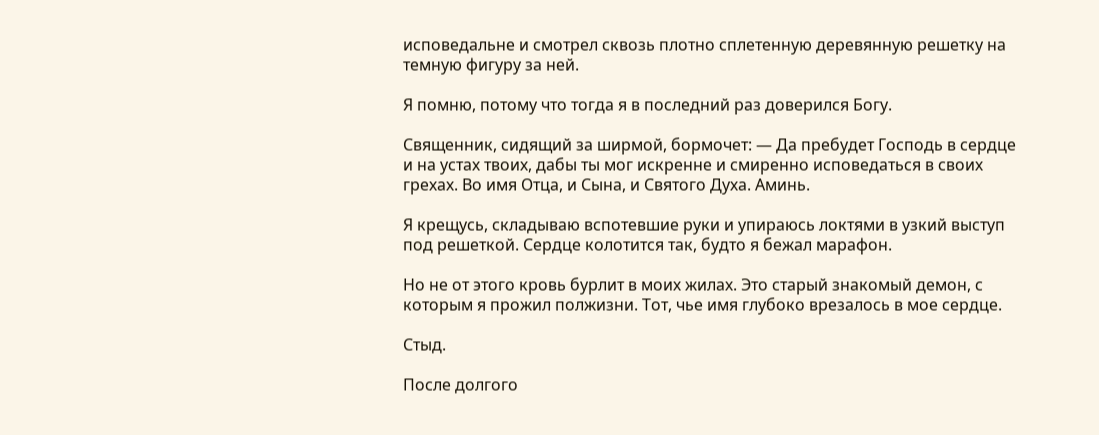исповедальне и смотрел сквозь плотно сплетенную деревянную решетку на темную фигуру за ней.

Я помню, потому что тогда я в последний раз доверился Богу.

Священник, сидящий за ширмой, бормочет: — Да пребудет Господь в сердце и на устах твоих, дабы ты мог искренне и смиренно исповедаться в своих грехах. Во имя Отца, и Сына, и Святого Духа. Аминь.

Я крещусь, складываю вспотевшие руки и упираюсь локтями в узкий выступ под решеткой. Сердце колотится так, будто я бежал марафон.

Но не от этого кровь бурлит в моих жилах. Это старый знакомый демон, с которым я прожил полжизни. Тот, чье имя глубоко врезалось в мое сердце.

Стыд.

После долгого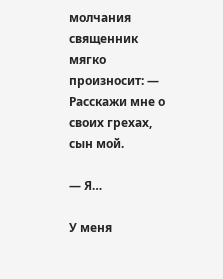молчания священник мягко произносит: — Расскажи мне о своих грехах, сын мой.

— Я…

У меня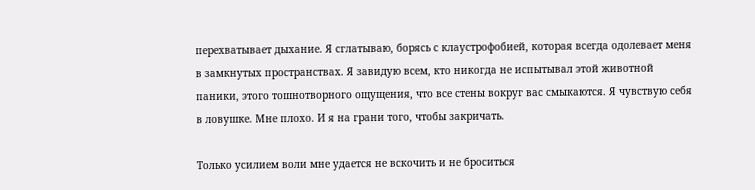перехватывает дыхание. Я сглатываю, борясь с клаустрофобией, которая всегда одолевает меня в замкнутых пространствах. Я завидую всем, кто никогда не испытывал этой животной паники, этого тошнотворного ощущения, что все стены вокруг вас смыкаются. Я чувствую себя в ловушке. Мне плохо. И я на грани того, чтобы закричать.

Только усилием воли мне удается не вскочить и не броситься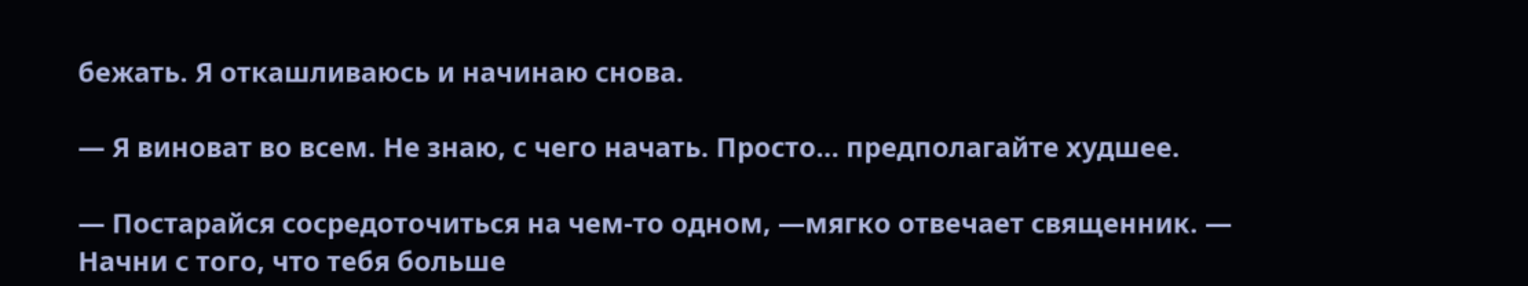бежать. Я откашливаюсь и начинаю снова.

— Я виноват во всем. Не знаю, с чего начать. Просто… предполагайте худшее.

— Постарайся сосредоточиться на чем-то одном, —мягко отвечает священник. — Начни с того, что тебя больше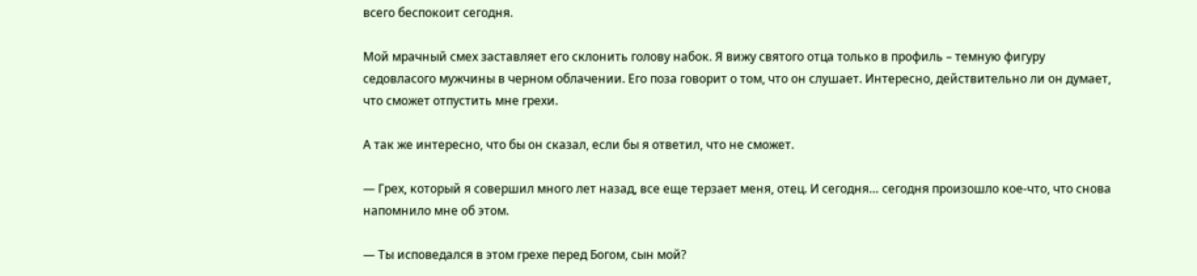всего беспокоит сегодня.

Мой мрачный смех заставляет его склонить голову набок. Я вижу святого отца только в профиль – темную фигуру седовласого мужчины в черном облачении. Его поза говорит о том, что он слушает. Интересно, действительно ли он думает, что сможет отпустить мне грехи.

А так же интересно, что бы он сказал, если бы я ответил, что не сможет.

— Грех, который я совершил много лет назад, все еще терзает меня, отец. И сегодня… сегодня произошло кое-что, что снова напомнило мне об этом.

— Ты исповедался в этом грехе перед Богом, сын мой?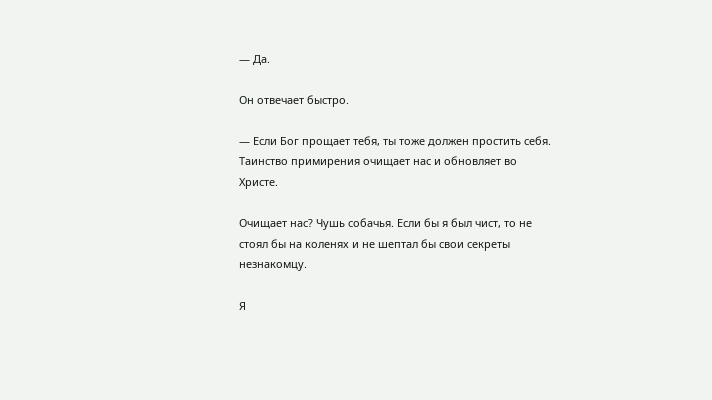— Да.

Он отвечает быстро.

— Если Бог прощает тебя, ты тоже должен простить себя. Таинство примирения очищает нас и обновляет во Христе.

Очищает нас? Чушь собачья. Если бы я был чист, то не стоял бы на коленях и не шептал бы свои секреты незнакомцу.

Я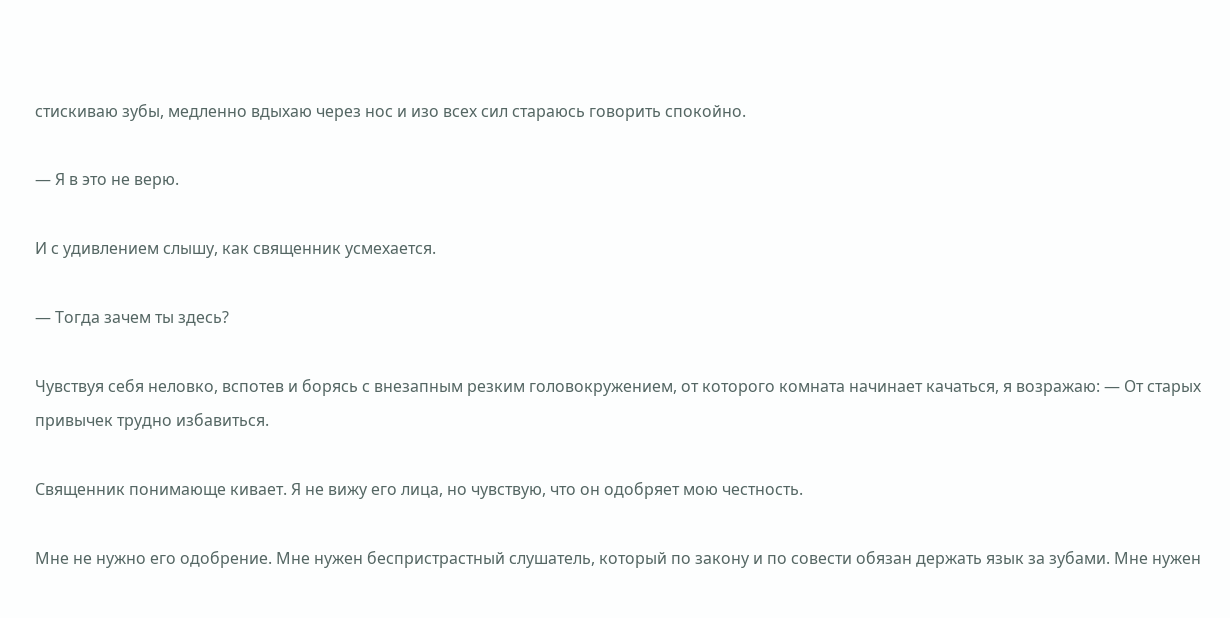стискиваю зубы, медленно вдыхаю через нос и изо всех сил стараюсь говорить спокойно.

— Я в это не верю.

И с удивлением слышу, как священник усмехается.

— Тогда зачем ты здесь?

Чувствуя себя неловко, вспотев и борясь с внезапным резким головокружением, от которого комната начинает качаться, я возражаю: — От старых привычек трудно избавиться.

Священник понимающе кивает. Я не вижу его лица, но чувствую, что он одобряет мою честность.

Мне не нужно его одобрение. Мне нужен беспристрастный слушатель, который по закону и по совести обязан держать язык за зубами. Мне нужен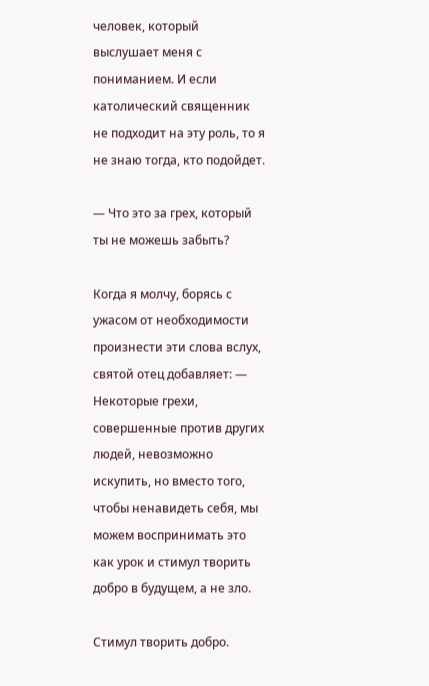человек, который выслушает меня с пониманием. И если католический священник не подходит на эту роль, то я не знаю тогда, кто подойдет.

— Что это за грех, который ты не можешь забыть?

Когда я молчу, борясь с ужасом от необходимости произнести эти слова вслух, святой отец добавляет: — Некоторые грехи, совершенные против других людей, невозможно искупить, но вместо того, чтобы ненавидеть себя, мы можем воспринимать это как урок и стимул творить добро в будущем, а не зло.

Стимул творить добро.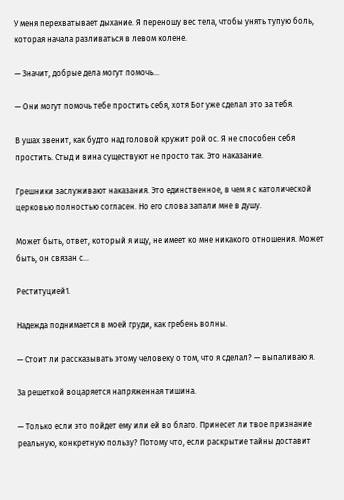У меня перехватывает дыхание. Я переношу вес тела, чтобы унять тупую боль, которая начала разливаться в левом колене.

— Значит, добрые дела могут помочь…

— Они могут помочь тебе простить себя, хотя Бог уже сделал это за тебя.

В ушах звенит, как будто над головой кружит рой ос. Я не способен себя простить. Стыд и вина существуют не просто так. Это наказание.

Грешники заслуживают наказания. Это единственное, в чем я с католической церковью полностью согласен. Но его слова запали мне в душу.

Может быть, ответ, который я ищу, не имеет ко мне никакого отношения. Может быть, он связан с…

Реституцией1.

Надежда поднимается в моей груди, как гребень волны.

— Стоит ли рассказывать этому человеку о том, что я сделал? — выпаливаю я.

За решеткой воцаряется напряженная тишина.

— Только если это пойдет ему или ей во благо. Принесет ли твое признание реальную, конкретную пользу? Потому что, если раскрытие тайны доставит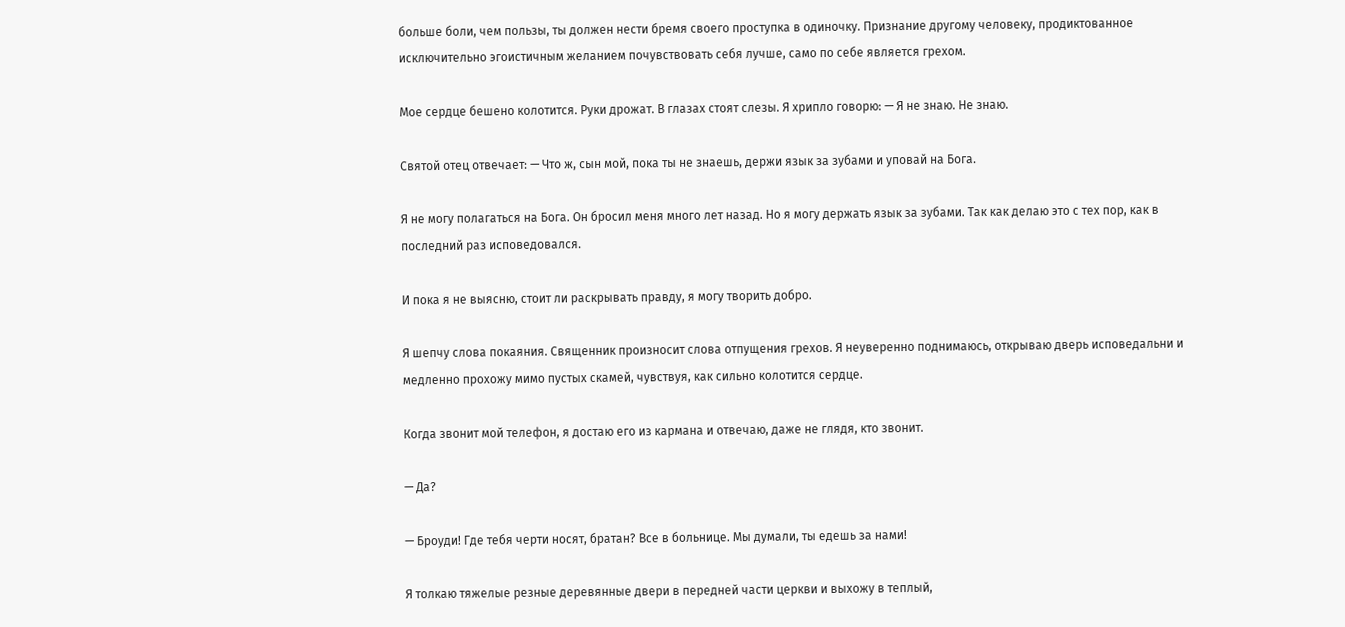больше боли, чем пользы, ты должен нести бремя своего проступка в одиночку. Признание другому человеку, продиктованное исключительно эгоистичным желанием почувствовать себя лучше, само по себе является грехом.

Мое сердце бешено колотится. Руки дрожат. В глазах стоят слезы. Я хрипло говорю: — Я не знаю. Не знаю.

Святой отец отвечает: — Что ж, сын мой, пока ты не знаешь, держи язык за зубами и уповай на Бога.

Я не могу полагаться на Бога. Он бросил меня много лет назад. Но я могу держать язык за зубами. Так как делаю это с тех пор, как в последний раз исповедовался.

И пока я не выясню, стоит ли раскрывать правду, я могу творить добро.

Я шепчу слова покаяния. Священник произносит слова отпущения грехов. Я неуверенно поднимаюсь, открываю дверь исповедальни и медленно прохожу мимо пустых скамей, чувствуя, как сильно колотится сердце.

Когда звонит мой телефон, я достаю его из кармана и отвечаю, даже не глядя, кто звонит.

— Да?

— Броуди! Где тебя черти носят, братан? Все в больнице. Мы думали, ты едешь за нами!

Я толкаю тяжелые резные деревянные двери в передней части церкви и выхожу в теплый,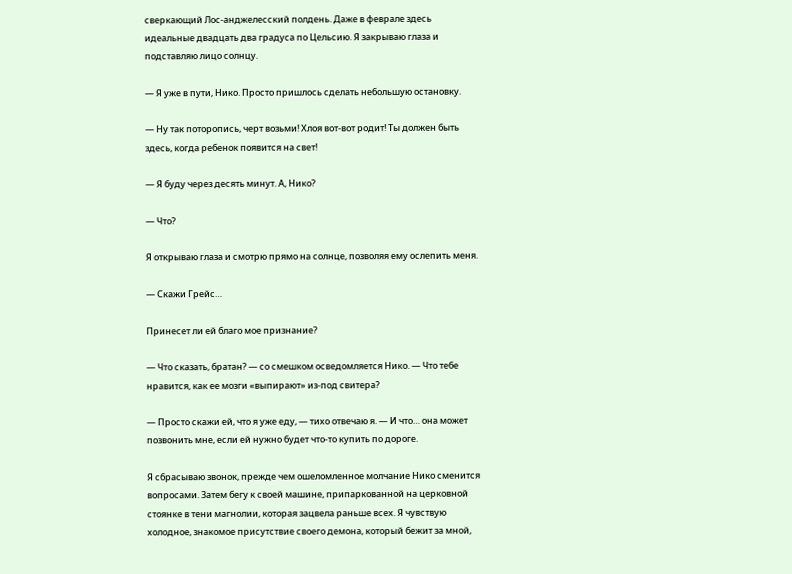сверкающий Лос-анджелесский полдень. Даже в феврале здесь идеальные двадцать два градуса по Цельсию. Я закрываю глаза и подставляю лицо солнцу.

— Я уже в пути, Нико. Просто пришлось сделать небольшую остановку.

— Ну так поторопись, черт возьми! Хлоя вот-вот родит! Ты должен быть здесь, когда ребенок появится на свет!

— Я буду через десять минут. А, Нико?

— Что?

Я открываю глаза и смотрю прямо на солнце, позволяя ему ослепить меня.

— Скажи Грейс…

Принесет ли ей благо мое признание?

— Что сказать, братан? — со смешком осведомляется Нико. — Что тебе нравится, как ее мозги «выпирают» из-под свитера?

— Просто скажи ей, что я уже еду, — тихо отвечаю я. — И что… она может позвонить мне, если ей нужно будет что-то купить по дороге.

Я сбрасываю звонок, прежде чем ошеломленное молчание Нико сменится вопросами. Затем бегу к своей машине, припаркованной на церковной стоянке в тени магнолии, которая зацвела раньше всех. Я чувствую холодное, знакомое присутствие своего демона, который бежит за мной,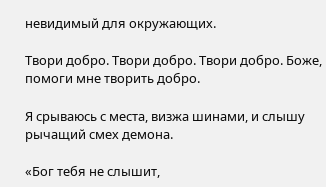невидимый для окружающих.

Твори добро. Твори добро. Твори добро. Боже, помоги мне творить добро.

Я срываюсь с места, визжа шинами, и слышу рычащий смех демона.

«Бог тебя не слышит,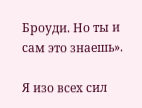Броуди. Но ты и сам это знаешь».

Я изо всех сил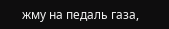жму на педаль газа,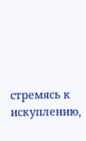стремясь к искуплению,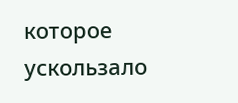которое ускользало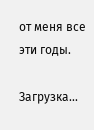от меня все эти годы.

Загрузка...